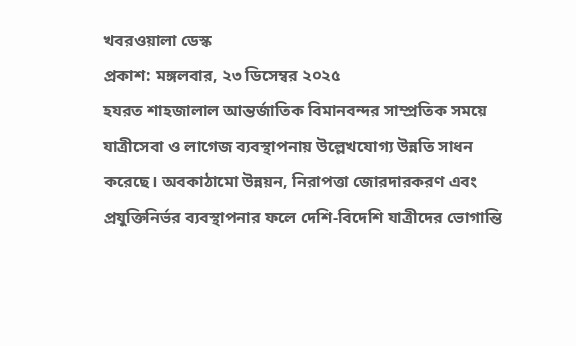খবরওয়ালা ডেস্ক
প্রকাশ: মঙ্গলবার, ২৩ ডিসেম্বর ২০২৫
হযরত শাহজালাল আন্তর্জাতিক বিমানবন্দর সাম্প্রতিক সময়ে যাত্রীসেবা ও লাগেজ ব্যবস্থাপনায় উল্লেখযোগ্য উন্নতি সাধন করেছে। অবকাঠামো উন্নয়ন, নিরাপত্তা জোরদারকরণ এবং প্রযুক্তিনির্ভর ব্যবস্থাপনার ফলে দেশি-বিদেশি যাত্রীদের ভোগান্তি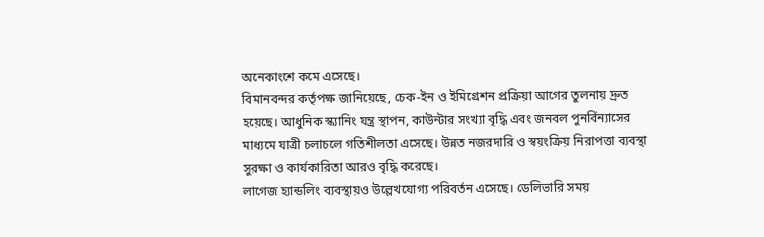অনেকাংশে কমে এসেছে।
বিমানবন্দর কর্তৃপক্ষ জানিয়েছে, চেক-ইন ও ইমিগ্রেশন প্রক্রিয়া আগের তুলনায় দ্রুত হয়েছে। আধুনিক স্ক্যানিং যন্ত্র স্থাপন, কাউন্টার সংখ্যা বৃদ্ধি এবং জনবল পুনর্বিন্যাসের মাধ্যমে যাত্রী চলাচলে গতিশীলতা এসেছে। উন্নত নজরদারি ও স্বয়ংক্রিয় নিরাপত্তা ব্যবস্থা সুরক্ষা ও কার্যকারিতা আরও বৃদ্ধি করেছে।
লাগেজ হ্যান্ডলিং ব্যবস্থায়ও উল্লেখযোগ্য পরিবর্তন এসেছে। ডেলিভারি সময়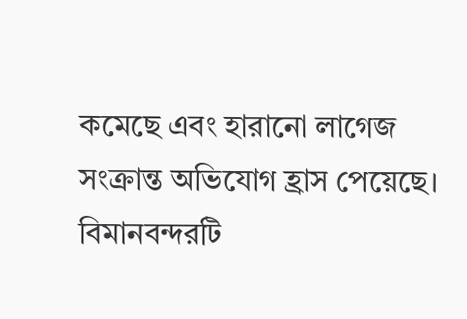কমেছে এবং হারানো লাগেজ সংক্রান্ত অভিযোগ হ্রাস পেয়েছে। বিমানবন্দরটি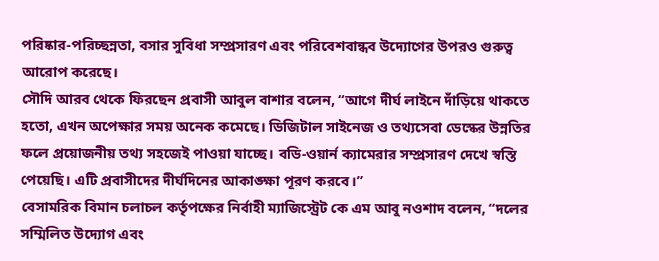পরিষ্কার-পরিচ্ছন্নতা, বসার সুবিধা সম্প্রসারণ এবং পরিবেশবান্ধব উদ্যোগের উপরও গুরুত্ব আরোপ করেছে।
সৌদি আরব থেকে ফিরছেন প্রবাসী আবুল বাশার বলেন, “আগে দীর্ঘ লাইনে দাঁড়িয়ে থাকতে হতো, এখন অপেক্ষার সময় অনেক কমেছে। ডিজিটাল সাইনেজ ও তথ্যসেবা ডেস্কের উন্নতির ফলে প্রয়োজনীয় তথ্য সহজেই পাওয়া যাচ্ছে। বডি-ওয়ার্ন ক্যামেরার সম্প্রসারণ দেখে স্বস্তি পেয়েছি। এটি প্রবাসীদের দীর্ঘদিনের আকাঙ্ক্ষা পূরণ করবে।”
বেসামরিক বিমান চলাচল কর্তৃপক্ষের নির্বাহী ম্যাজিস্ট্রেট কে এম আবু নওশাদ বলেন, “দলের সম্মিলিত উদ্যোগ এবং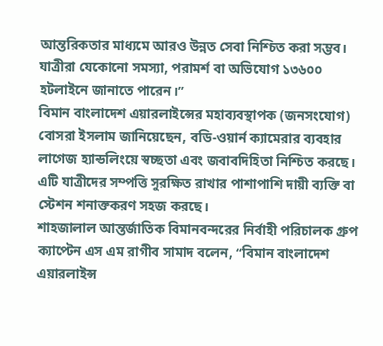আন্তরিকতার মাধ্যমে আরও উন্নত সেবা নিশ্চিত করা সম্ভব। যাত্রীরা যেকোনো সমস্যা, পরামর্শ বা অভিযোগ ১৩৬০০ হটলাইনে জানাতে পারেন।”
বিমান বাংলাদেশ এয়ারলাইন্সের মহাব্যবস্থাপক (জনসংযোগ) বোসরা ইসলাম জানিয়েছেন, বডি-ওয়ার্ন ক্যামেরার ব্যবহার লাগেজ হ্যান্ডলিংয়ে স্বচ্ছতা এবং জবাবদিহিতা নিশ্চিত করছে। এটি যাত্রীদের সম্পত্তি সুরক্ষিত রাখার পাশাপাশি দায়ী ব্যক্তি বা স্টেশন শনাক্তকরণ সহজ করছে।
শাহজালাল আন্তর্জাতিক বিমানবন্দরের নির্বাহী পরিচালক গ্রুপ ক্যাপ্টেন এস এম রাগীব সামাদ বলেন, “বিমান বাংলাদেশ এয়ারলাইন্স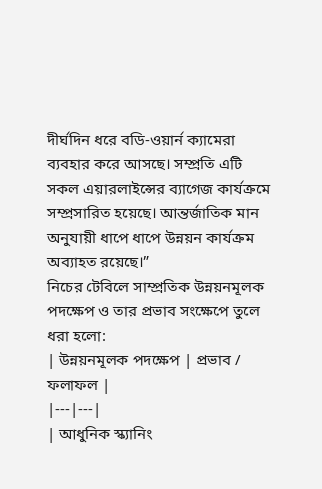দীর্ঘদিন ধরে বডি-ওয়ার্ন ক্যামেরা ব্যবহার করে আসছে। সম্প্রতি এটি সকল এয়ারলাইন্সের ব্যাগেজ কার্যক্রমে সম্প্রসারিত হয়েছে। আন্তর্জাতিক মান অনুযায়ী ধাপে ধাপে উন্নয়ন কার্যক্রম অব্যাহত রয়েছে।”
নিচের টেবিলে সাম্প্রতিক উন্নয়নমূলক পদক্ষেপ ও তার প্রভাব সংক্ষেপে তুলে ধরা হলো:
| উন্নয়নমূলক পদক্ষেপ | প্রভাব / ফলাফল |
|---|---|
| আধুনিক স্ক্যানিং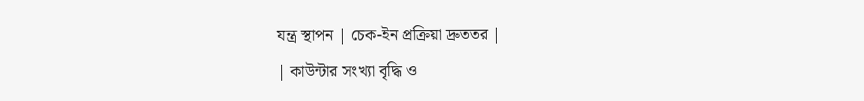যন্ত্র স্থাপন | চেক-ইন প্রক্রিয়া দ্রুততর |
| কাউন্টার সংখ্যা বৃদ্ধি ও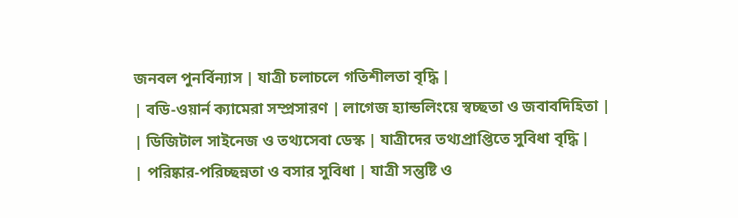জনবল পুনর্বিন্যাস | যাত্রী চলাচলে গতিশীলতা বৃদ্ধি |
| বডি-ওয়ার্ন ক্যামেরা সম্প্রসারণ | লাগেজ হ্যান্ডলিংয়ে স্বচ্ছতা ও জবাবদিহিতা |
| ডিজিটাল সাইনেজ ও তথ্যসেবা ডেস্ক | যাত্রীদের তথ্যপ্রাপ্তিতে সুবিধা বৃদ্ধি |
| পরিষ্কার-পরিচ্ছন্নতা ও বসার সুবিধা | যাত্রী সন্তুষ্টি ও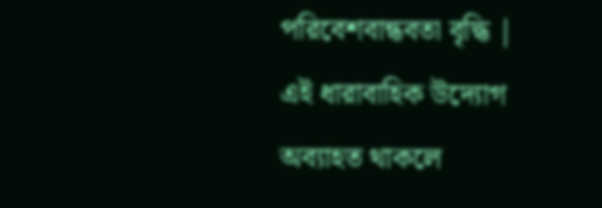পরিবেশবান্ধবতা বৃদ্ধি |
এই ধারাবাহিক উদ্যোগ অব্যাহত থাকলে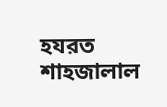হযরত শাহজালাল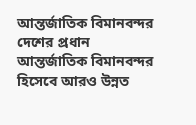আন্তর্জাতিক বিমানবন্দর দেশের প্রধান আন্তর্জাতিক বিমানবন্দর হিসেবে আরও উন্নত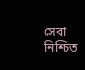সেবা নিশ্চিত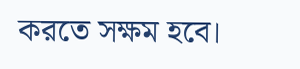করতে সক্ষম হবে।